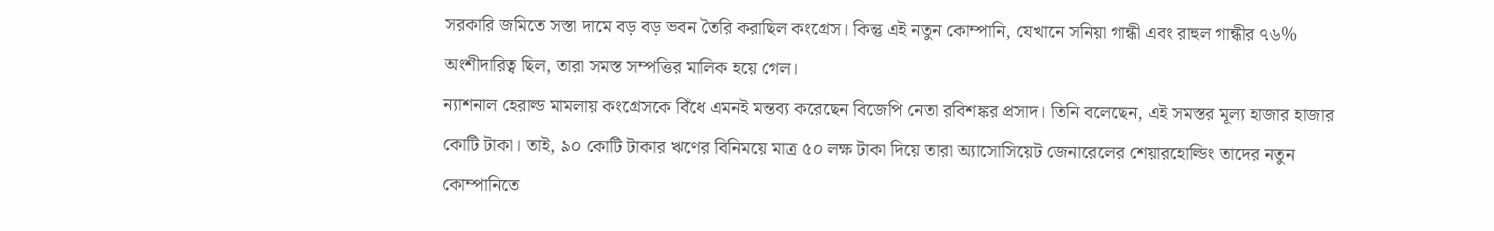সরকারি জমিতে সস্তা দামে বড় বড় ভবন তৈরি করাছিল কংগ্রেস। কিন্তু এই নতুন কোম্পানি, যেখানে সনিয়া গান্ধী এবং রাহুল গান্ধীর ৭৬% অংশীদারিত্ব ছিল, তারা সমস্ত সম্পত্তির মালিক হয়ে গেল।
ন্যাশনাল হেরাল্ড মামলায় কংগ্রেসকে বিঁধে এমনই মন্তব্য করেছেন বিজেপি নেতা রবিশঙ্কর প্রসাদ। তিনি বলেছেন, এই সমস্তর মূল্য হাজার হাজার কোটি টাকা। তাই, ৯০ কোটি টাকার ঋণের বিনিময়ে মাত্র ৫০ লক্ষ টাকা দিয়ে তারা অ্যাসোসিয়েট জেনারেলের শেয়ারহোল্ডিং তাদের নতুন কোম্পানিতে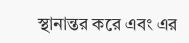স্থানান্তর করে এবং এর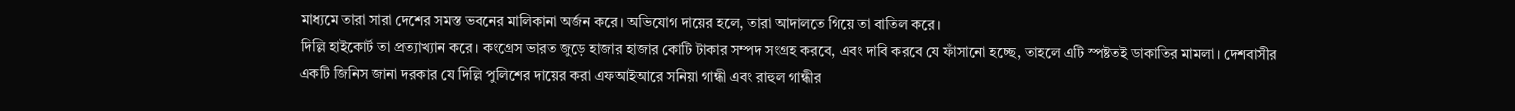মাধ্যমে তারা সারা দেশের সমস্ত ভবনের মালিকানা অর্জন করে। অভিযোগ দায়ের হলে, তারা আদালতে গিয়ে তা বাতিল করে।
দিল্লি হাইকোর্ট তা প্রত্যাখ্যান করে। কংগ্রেস ভারত জুড়ে হাজার হাজার কোটি টাকার সম্পদ সংগ্রহ করবে, এবং দাবি করবে যে ফাঁসানো হচ্ছে, তাহলে এটি স্পষ্টতই ডাকাতির মামলা। দেশবাসীর একটি জিনিস জানা দরকার যে দিল্লি পুলিশের দায়ের করা এফআইআরে সনিয়া গান্ধী এবং রাহুল গান্ধীর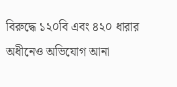বিরুদ্ধে ১২০বি এবং ৪২০ ধারার অধীনেও অভিযোগ আনা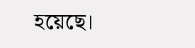হয়েছে।